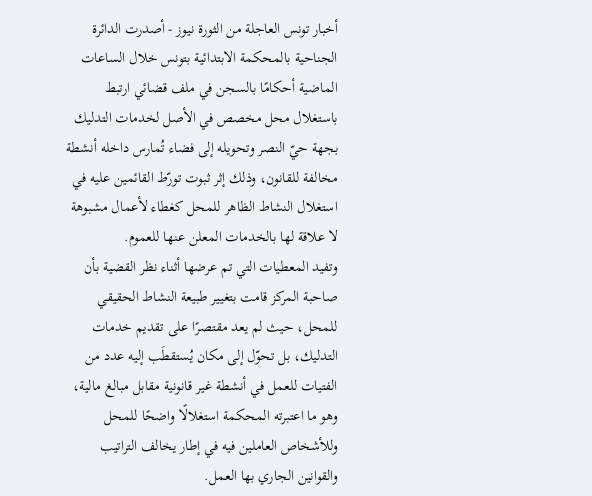أخبار تونس العاجلة من الثورة نيوز - أصدرت الدائرة الجناحية بالمحكمة الابتدائية بتونس خلال الساعات الماضية أحكامًا بالسجن في ملف قضائي ارتبط باستغلال محل مخصص في الأصل لخدمات التدليك بجهة حيّ النصر وتحويله إلى فضاء تُمارس داخله أنشطة مخالفة للقانون، وذلك إثر ثبوت تورّط القائمين عليه في استغلال النشاط الظاهر للمحل كغطاء لأعمال مشبوهة لا علاقة لها بالخدمات المعلن عنها للعموم.
وتفيد المعطيات التي تم عرضها أثناء نظر القضية بأن صاحبة المركز قامت بتغيير طبيعة النشاط الحقيقي للمحل، حيث لم يعد مقتصرًا على تقديم خدمات التدليك، بل تحوّل إلى مكان يُستقطَب إليه عدد من الفتيات للعمل في أنشطة غير قانونية مقابل مبالغ مالية، وهو ما اعتبرته المحكمة استغلالًا واضحًا للمحل وللأشخاص العاملين فيه في إطار يخالف التراتيب والقوانين الجاري بها العمل.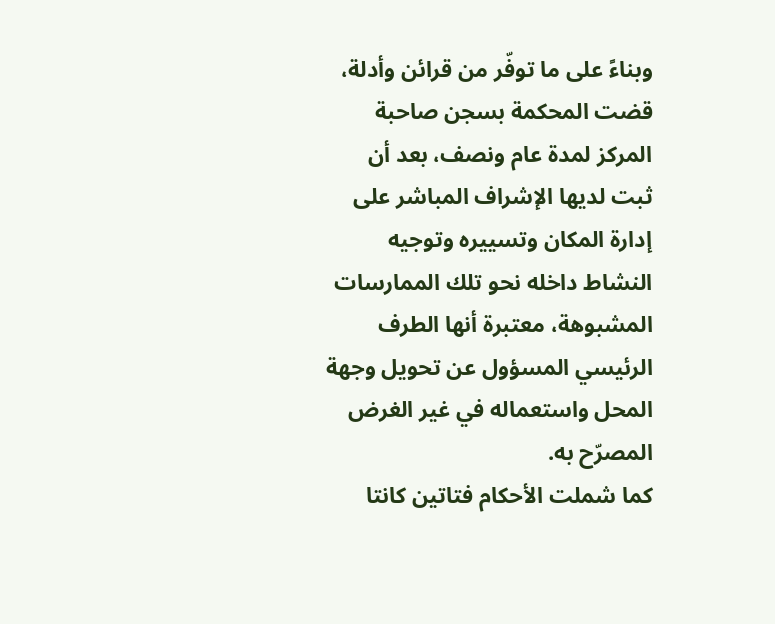وبناءً على ما توفّر من قرائن وأدلة، قضت المحكمة بسجن صاحبة المركز لمدة عام ونصف، بعد أن ثبت لديها الإشراف المباشر على إدارة المكان وتسييره وتوجيه النشاط داخله نحو تلك الممارسات المشبوهة، معتبرة أنها الطرف الرئيسي المسؤول عن تحويل وجهة المحل واستعماله في غير الغرض المصرّح به.
كما شملت الأحكام فتاتين كانتا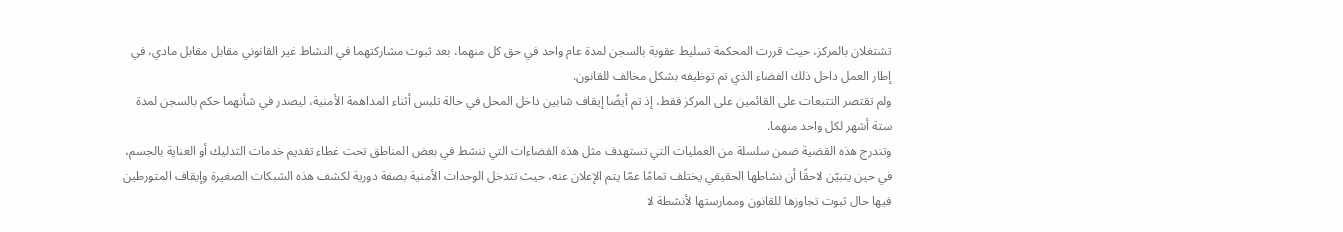تشتغلان بالمركز، حيث قررت المحكمة تسليط عقوبة بالسجن لمدة عام واحد في حق كل منهما، بعد ثبوت مشاركتهما في النشاط غير القانوني مقابل مقابل مادي، في إطار العمل داخل ذلك الفضاء الذي تم توظيفه بشكل مخالف للقانون.
ولم تقتصر التتبعات على القائمين على المركز فقط، إذ تم أيضًا إيقاف شابين داخل المحل في حالة تلبس أثناء المداهمة الأمنية، ليصدر في شأنهما حكم بالسجن لمدة ستة أشهر لكل واحد منهما.
وتندرج هذه القضية ضمن سلسلة من العمليات التي تستهدف مثل هذه الفضاءات التي تنشط في بعض المناطق تحت غطاء تقديم خدمات التدليك أو العناية بالجسم، في حين يتبيّن لاحقًا أن نشاطها الحقيقي يختلف تمامًا عمّا يتم الإعلان عنه، حيث تتدخل الوحدات الأمنية بصفة دورية لكشف هذه الشبكات الصغيرة وإيقاف المتورطين فيها حال ثبوت تجاوزها للقانون وممارستها لأنشطة لا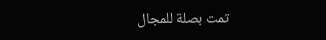تمت بصلة للمجال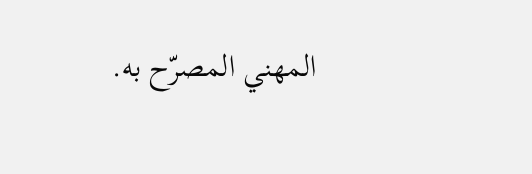المهني المصرّح به.